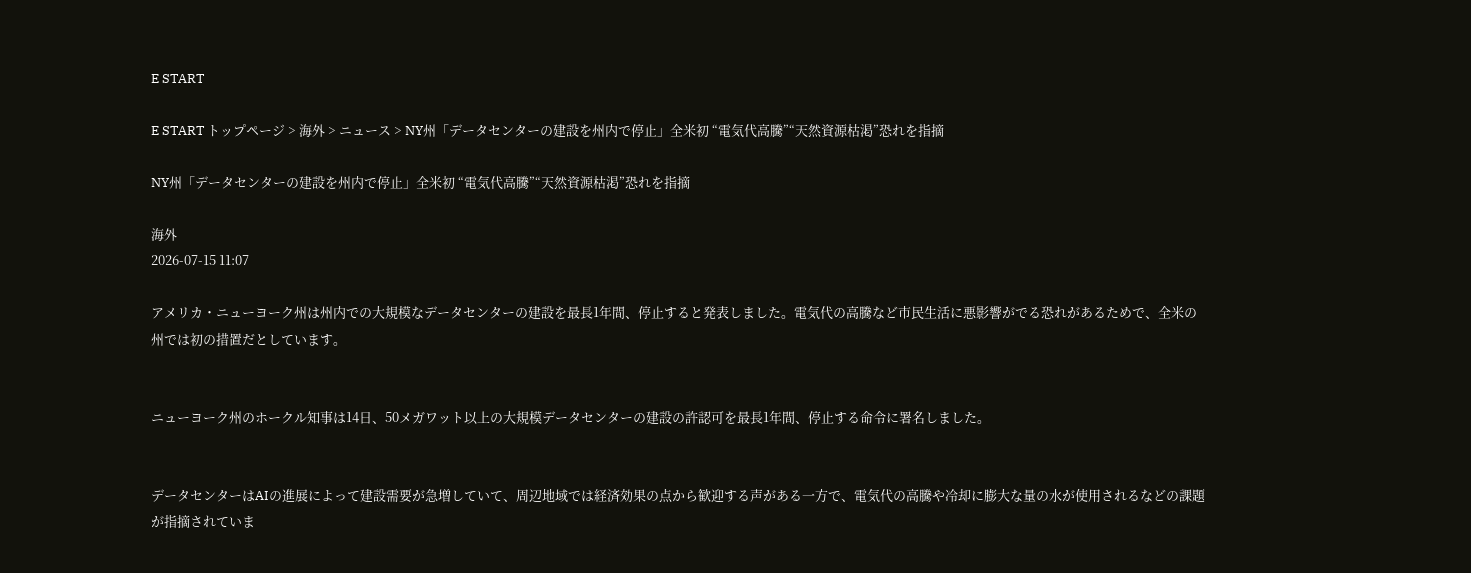E START

E START トップページ > 海外 > ニュース > NY州「データセンターの建設を州内で停止」全米初 “電気代高騰”“天然資源枯渇”恐れを指摘

NY州「データセンターの建設を州内で停止」全米初 “電気代高騰”“天然資源枯渇”恐れを指摘

海外
2026-07-15 11:07

アメリカ・ニューヨーク州は州内での大規模なデータセンターの建設を最長1年間、停止すると発表しました。電気代の高騰など市民生活に悪影響がでる恐れがあるためで、全米の州では初の措置だとしています。


ニューヨーク州のホークル知事は14日、50メガワット以上の大規模データセンターの建設の許認可を最長1年間、停止する命令に署名しました。


データセンターはAIの進展によって建設需要が急増していて、周辺地域では経済効果の点から歓迎する声がある一方で、電気代の高騰や冷却に膨大な量の水が使用されるなどの課題が指摘されていま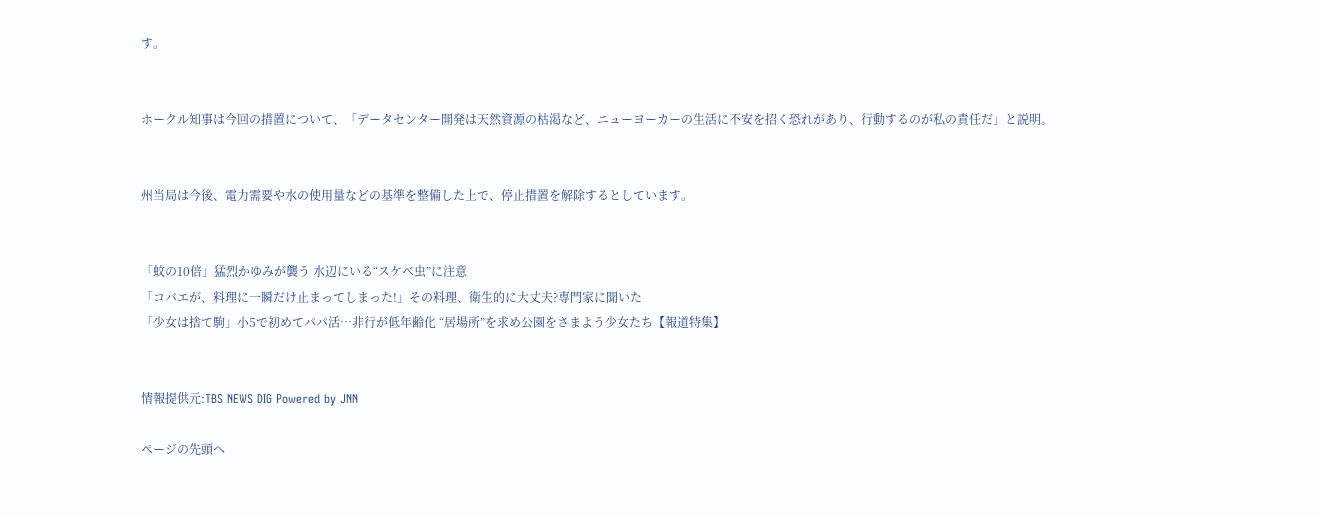す。


ホークル知事は今回の措置について、「データセンター開発は天然資源の枯渇など、ニューヨーカーの生活に不安を招く恐れがあり、行動するのが私の責任だ」と説明。


州当局は今後、電力需要や水の使用量などの基準を整備した上で、停止措置を解除するとしています。


「蚊の10倍」猛烈かゆみが襲う 水辺にいる“スケベ虫”に注意
「コバエが、料理に一瞬だけ止まってしまった!」その料理、衛生的に大丈夫?専門家に聞いた
「少女は捨て駒」小5で初めてパパ活…非行が低年齢化 “居場所”を求め公園をさまよう少女たち【報道特集】


情報提供元:TBS NEWS DIG Powered by JNN

ページの先頭へ